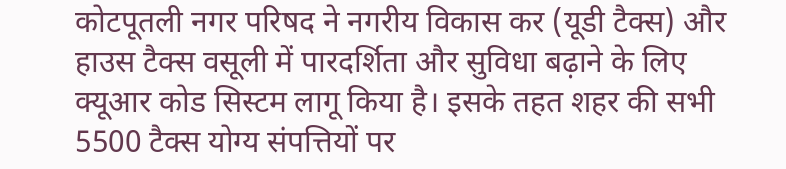कोटपूतली नगर परिषद ने नगरीय विकास कर (यूडी टैक्स) और हाउस टैक्स वसूली में पारदर्शिता और सुविधा बढ़ाने के लिए क्यूआर कोड सिस्टम लागू किया है। इसके तहत शहर की सभी 5500 टैक्स योग्य संपत्तियों पर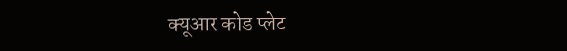क्यूआर कोड प्लेट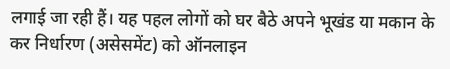लगाई जा रही हैं। यह पहल लोगों को घर बैठे अपने भूखंड या मकान के कर निर्धारण (असेसमेंट) को ऑनलाइन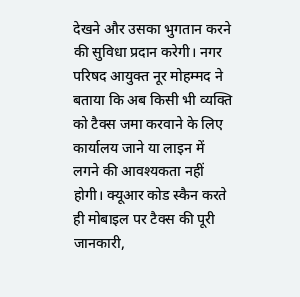देखने और उसका भुगतान करने की सुविधा प्रदान करेगी। नगर परिषद आयुक्त नूर मोहम्मद ने बताया कि अब किसी भी व्यक्ति को टैक्स जमा करवाने के लिए कार्यालय जाने या लाइन में लगने की आवश्यकता नहीं होगी। क्यूआर कोड स्कैन करते ही मोबाइल पर टैक्स की पूरी जानकारी,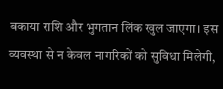बकाया राशि और भुगतान लिंक खुल जाएगा। इस व्यवस्था से न केवल नागरिकों को सुविधा मिलेगी,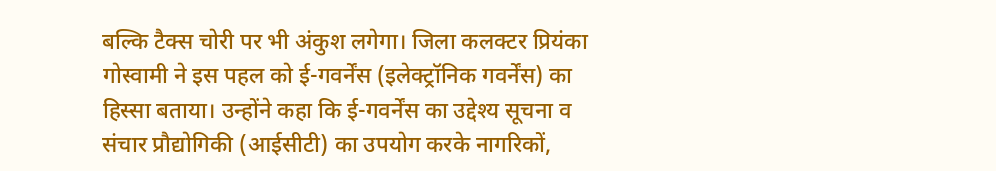बल्कि टैक्स चोरी पर भी अंकुश लगेगा। जिला कलक्टर प्रियंका गोस्वामी ने इस पहल को ई-गवर्नेंस (इलेक्ट्रॉनिक गवर्नेंस) का हिस्सा बताया। उन्होंने कहा कि ई-गवर्नेंस का उद्देश्य सूचना व संचार प्रौद्योगिकी (आईसीटी) का उपयोग करके नागरिकों,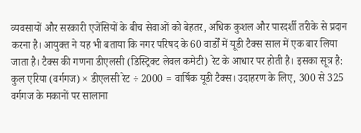व्यवसायों और सरकारी एजेंसियों के बीच सेवाओं को बेहतर, अधिक कुशल और पारदर्शी तरीके से प्रदान करना है। आयुक्त ने यह भी बताया कि नगर परिषद के 60 वार्डों में यूडी टैक्स साल में एक बार लिया जाता है। टैक्स की गणना डीएलसी (डिस्ट्रिक्ट लेवल कमेटी) रेट के आधार पर होती है। इसका सूत्र है: कुल एरिया (वर्गगज) × डीएलसी रेट ÷ 2000 = वार्षिक यूडी टैक्स। उदाहरण के लिए, 300 से 325 वर्गगज के मकानों पर सालाना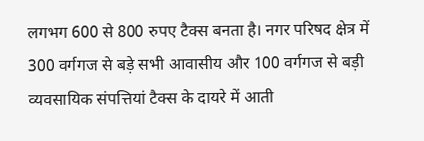लगभग 600 से 800 रुपए टैक्स बनता है। नगर परिषद क्षेत्र में 300 वर्गगज से बड़े सभी आवासीय और 100 वर्गगज से बड़ी व्यवसायिक संपत्तियां टैक्स के दायरे में आती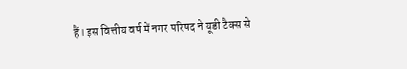हैं। इस वित्तीय वर्ष में नगर परिषद ने यूडी टैक्स से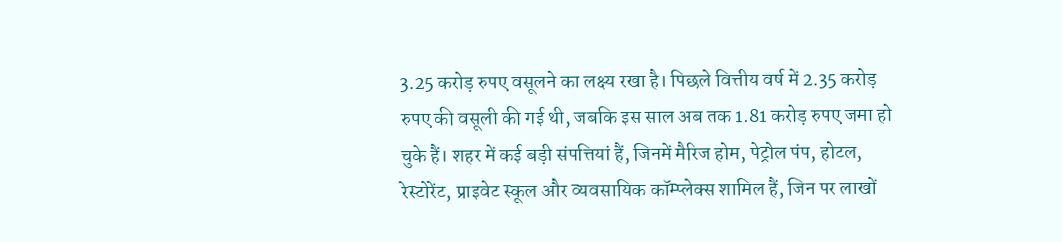3.25 करोड़ रुपए वसूलने का लक्ष्य रखा है। पिछले वित्तीय वर्ष में 2.35 करोड़ रुपए की वसूली की गई थी, जबकि इस साल अब तक 1.81 करोड़ रुपए जमा हो चुके हैं। शहर में कई बड़ी संपत्तियां हैं, जिनमें मैरिज होम, पेट्रोल पंप, होटल, रेस्टोरेंट, प्राइवेट स्कूल और व्यवसायिक कॉम्प्लेक्स शामिल हैं, जिन पर लाखों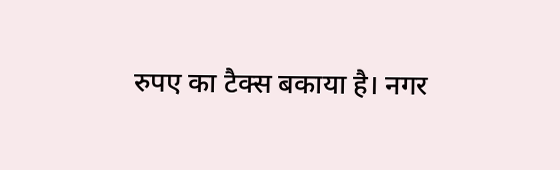रुपए का टैक्स बकाया है। नगर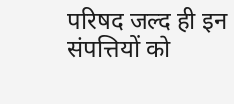परिषद जल्द ही इन संपत्तियों को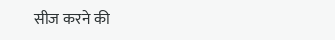सीज करने की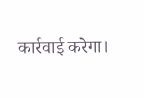कार्रवाई करेगा।